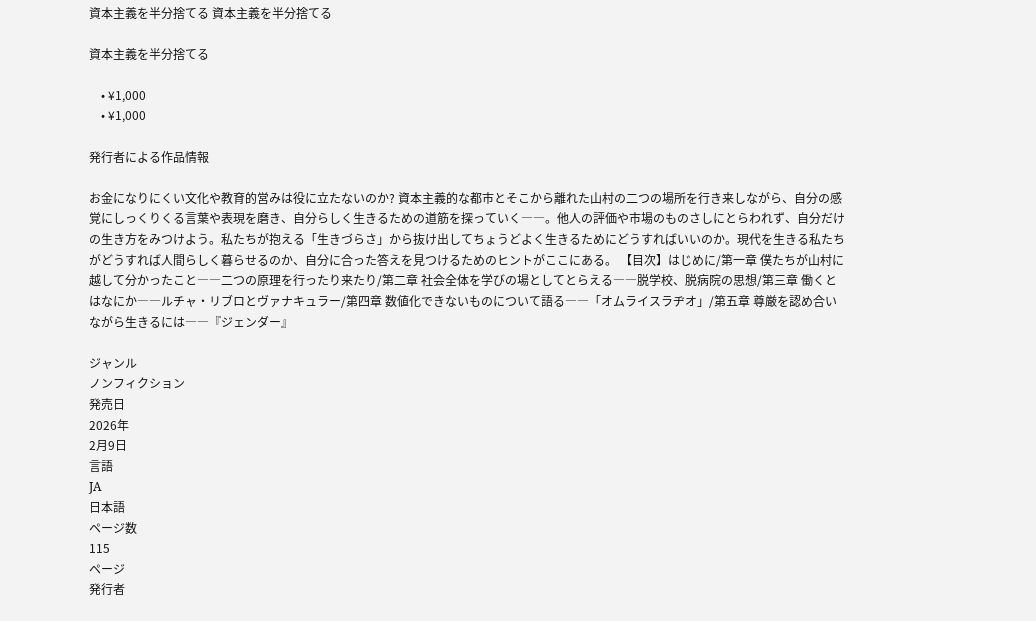資本主義を半分捨てる 資本主義を半分捨てる

資本主義を半分捨てる

    • ¥1,000
    • ¥1,000

発行者による作品情報

お金になりにくい文化や教育的営みは役に立たないのか? 資本主義的な都市とそこから離れた山村の二つの場所を行き来しながら、自分の感覚にしっくりくる言葉や表現を磨き、自分らしく生きるための道筋を探っていく――。他人の評価や市場のものさしにとらわれず、自分だけの生き方をみつけよう。私たちが抱える「生きづらさ」から抜け出してちょうどよく生きるためにどうすればいいのか。現代を生きる私たちがどうすれば人間らしく暮らせるのか、自分に合った答えを見つけるためのヒントがここにある。 【目次】はじめに/第一章 僕たちが山村に越して分かったこと――二つの原理を行ったり来たり/第二章 社会全体を学びの場としてとらえる――脱学校、脱病院の思想/第三章 働くとはなにか――ルチャ・リブロとヴァナキュラー/第四章 数値化できないものについて語る――「オムライスラヂオ」/第五章 尊厳を認め合いながら生きるには――『ジェンダー』

ジャンル
ノンフィクション
発売日
2026年
2月9日
言語
JA
日本語
ページ数
115
ページ
発行者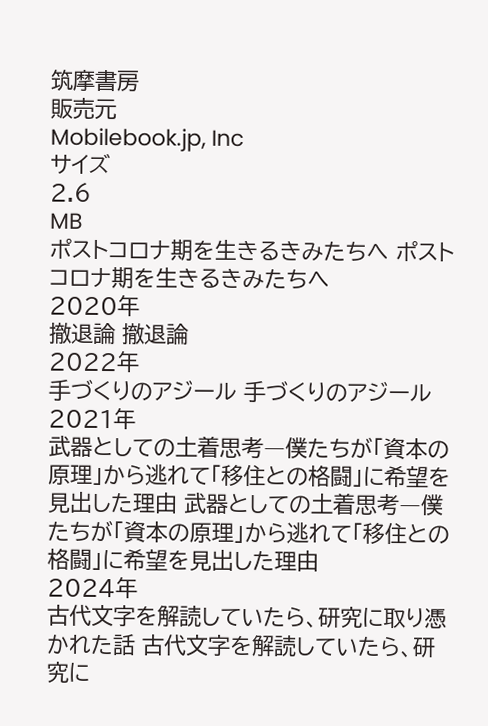筑摩書房
販売元
Mobilebook.jp, Inc
サイズ
2.6
MB
ポストコロナ期を生きるきみたちへ ポストコロナ期を生きるきみたちへ
2020年
撤退論 撤退論
2022年
手づくりのアジール 手づくりのアジール
2021年
武器としての土着思考―僕たちが「資本の原理」から逃れて「移住との格闘」に希望を見出した理由 武器としての土着思考―僕たちが「資本の原理」から逃れて「移住との格闘」に希望を見出した理由
2024年
古代文字を解読していたら、研究に取り憑かれた話 古代文字を解読していたら、研究に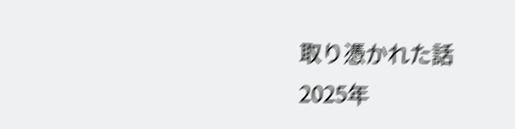取り憑かれた話
2025年